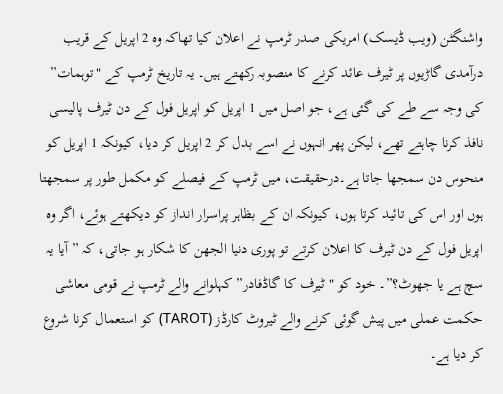واشنگٹن (ویب ڈیسک) امریکی صدر ٹرمپ نے اعلان کیا تھاکہ وہ 2 اپریل کے قریب درآمدی گاڑیوں پر ٹیرف عائد کرنے کا منصوبہ رکھتے ہیں۔ یہ تاریخ ٹرمپ کے "توہمات” کی وجہ سے طے کی گئی ہے، جو اصل میں 1 اپریل کو اپریل فول کے دن ٹیرف پالیسی نافذ کرنا چاہتے تھے، لیکن پھر انہوں نے اسے بدل کر 2 اپریل کر دیا، کیونکہ 1 اپریل کو منحوس دن سمجھا جاتا ہے۔درحقیقت، میں ٹرمپ کے فیصلے کو مکمل طور پر سمجھتا ہوں اور اس کی تائید کرتا ہوں، کیونکہ ان کے بظاہر پراسرار انداز کو دیکھتے ہوئے، اگر وہ اپریل فول کے دن ٹیرف کا اعلان کرتے تو پوری دنیا الجھن کا شکار ہو جاتی، کہ ” آیا یہ سچ ہے یا جھوٹ؟”۔ خود کو "ٹیرف کا گاڈفادر” کہلوانے والے ٹرمپ نے قومی معاشی حکمت عملی میں پیش گوئی کرنے والے ٹیروٹ کارڈز (TAROT) کو استعمال کرنا شروع کر دیا ہے۔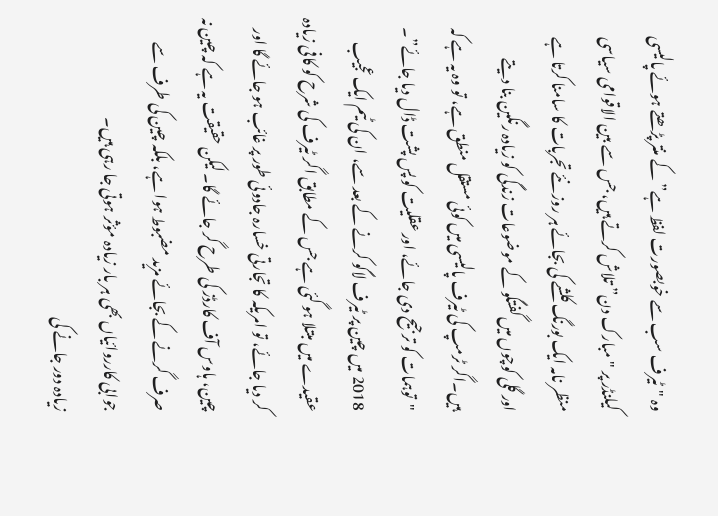وہ "ٹیرف سب سے خوبصورت لفظ ہے” کے منتر پڑھتے ہوئے پالیسی کیلنڈر پر "مبارک دن” تلاش کرتے ہیں، جس سے بین الاقوامی سیاسی منظر نامہ ایک بورنگ کلشے کی بجائے ہر روز نئے تجربات کا سامنا کرتا ہے اور گلی کوچوں میں گفتگو کے موضوعات زندگی کو زیادہ رنگین بنا دیتے ہیں۔اگر ٹرمپ کی ٹیرف پالیسی میں کوئی مستقل منطق ہے، تو وہ یہ ہے کہ "توہمات کو ترجیح دی جائے، اور عقلیت کو پس پشت ڈال دیا جائے”۔ 2018 میں چین پر ٹیرف لاگو کرنے کے بعد سے، ان کی ٹیم ایک عجیب عقیدے میں مبتلا ہو گئی ہے جس کے مطابق اگر ٹیرف کی شرح کو کافی زیادہ کر دیا جائے، تو امریکہ کا تجارتی خسارہ جادوئی طور پر غائب ہو جائے گا اور چین، ہاوس آف کارڈز کی طرح گر جائے گا۔ لیکن حقیقت یہ ہے کہ چین نہ صرف گرنے کے بجائے مزید مضبوط ہوا ہے، بلکہ چین کی طرف سے جوابی کارروائیاں بھی ہر بار زیادہ مؤثر ہوتی جا رہی ہیں۔
زیادہ دور جانے کی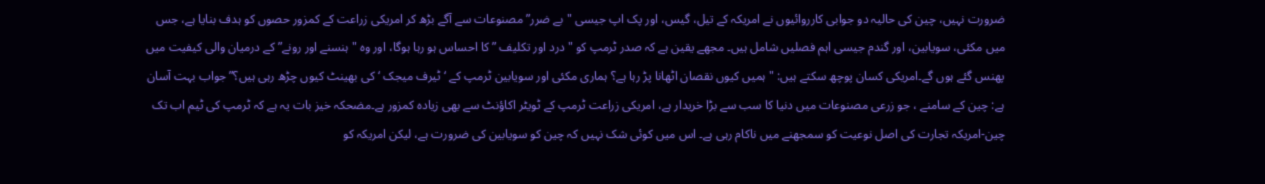ضرورت نہیں، چین کی حالیہ دو جوابی کارروائیوں نے امریکہ کے تیل، گیس، اور پک اپ جیسی "بے ضرر” مصنوعات سے آگے بڑھ کر امریکی زراعت کے کمزور حصوں کو ہدف بنایا ہے، جس میں مکئی، سویابین، اور گندم جیسی اہم فصلیں شامل ہیں۔ مجھے یقین ہے کہ صدر ٹرمپ کو "درد اور تکلیف ” کا احساس ہو رہا ہوگا، اور وہ "ہنسنے اور رونے” کے درمیان والی کیفیت میں پھنس گئے ہوں گے۔امریکی کسان پوچھ سکتے ہیں: "ہمیں کیوں نقصان اٹھانا پڑ رہا ہے؟ ہماری مکئی اور سویابین ٹرمپ کے ‘ٹیرف میجک ‘ کی بھینٹ کیوں چڑھ رہی ہیں؟” جواب بہت آسان ہے: چین کے سامنے ، جو زرعی مصنوعات میں دنیا کا سب سے بڑا خریدار ہے، امریکی زراعت ٹرمپ کے ٹویٹر اکاؤنٹ سے بھی زیادہ کمزور ہے۔مضحکہ خیز بات یہ ہے کہ ٹرمپ کی ٹیم اب تک چین-امریکہ تجارت کی اصل نوعیت کو سمجھنے میں ناکام رہی ہے۔ اس میں کوئی شک نہیں کہ چین کو سویابین کی ضرورت ہے، لیکن امریکہ کو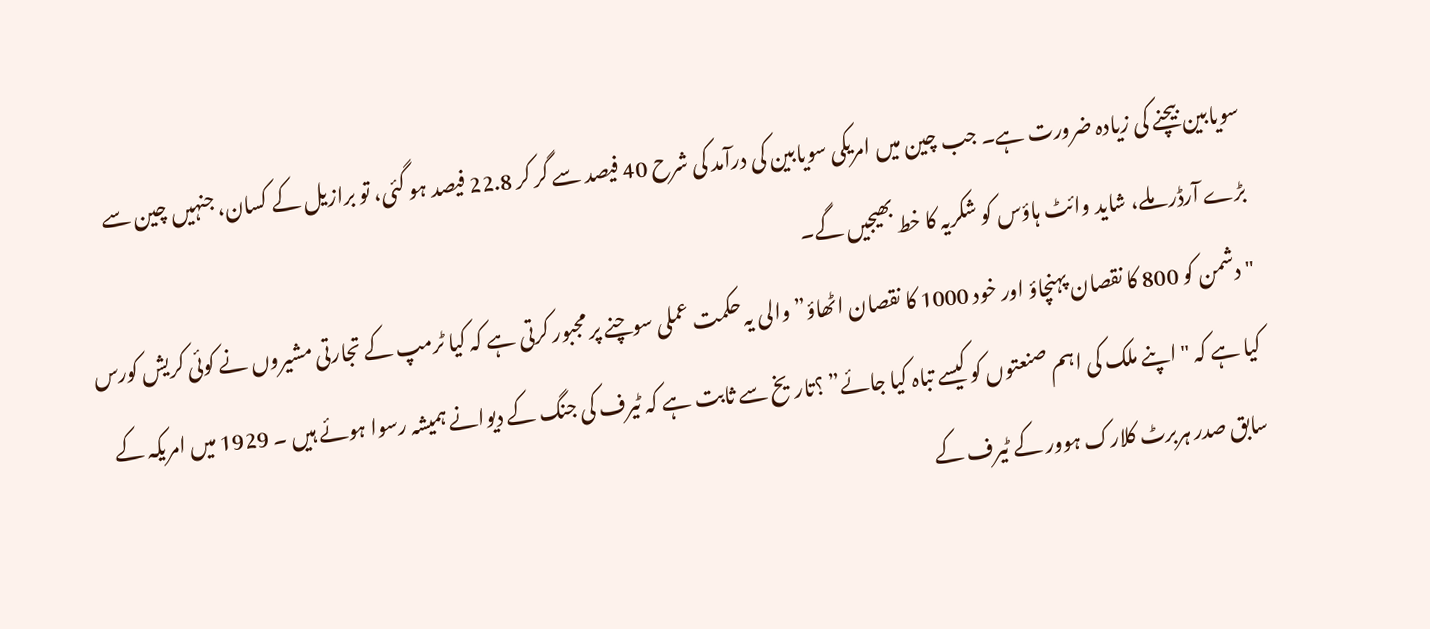سویابین بیچنے کی زیادہ ضرورت ہے۔ جب چین میں امریکی سویابین کی درآمد کی شرح 40 فیصد سے گر کر 22.8 فیصد ہو گئی، تو برازیل کے کسان، جنہیں چین سے بڑے آرڈر ملے، شاید وائٹ ہاؤس کو شکریہ کا خط بھیجیں گے۔
"دشمن کو 800 کا نقصان پہنچاؤ اور خود 1000 کا نقصان اٹھاؤ” والی یہ حکمت عملی سوچنے پر مجبور کرتی ہے کہ کیا ٹرمپ کے تجارتی مشیروں نے کوئی کریش کورس کیا ہے کہ "اپنے ملک کی اہم صنعتوں کو کیسے تباہ کیا جائے” ؟تاریخ سے ثابت ہے کہ ٹیرف کی جنگ کے دیوانے ہمیشہ رسوا ہوئے ہیں ۔ 1929 میں امریکہ کے سابق صدر ہربرٹ کلارک ہوور کے ٹیرف کے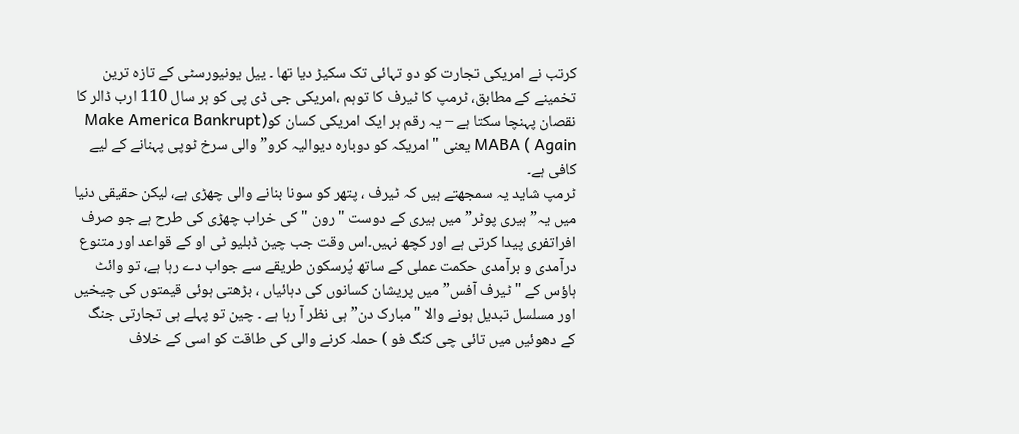کرتب نے امریکی تجارت کو دو تہائی تک سکیڑ دیا تھا ۔ ییل یونیورسٹی کے تازہ ترین تخمینے کے مطابق، ٹرمپ کا ٹیرف کا توہم ،امریکی جی ڈی پی کو ہر سال 110 ارب ڈالر کا نقصان پہنچا سکتا ہے – یہ رقم ہر ایک امریکی کسان کو(Make America Bankrupt Again ) MABA یعنی "امریکہ کو دوبارہ دیوالیہ کرو” والی سرخ ٹوپی پہنانے کے لیے کافی ہے۔
ٹرمپ شاید یہ سمجھتے ہیں کہ ٹیرف ، پتھر کو سونا بنانے والی چھڑی ہے، لیکن حقیقی دنیا میں یہ” ہیری پوٹر” میں ہیری کے دوست "رون "کی خراب چھڑی کی طرح ہے جو صرف افراتفری پیدا کرتی ہے اور کچھ نہیں۔اس وقت جب چین ڈبلیو ٹی او کے قواعد اور متنوع درآمدی و برآمدی حکمت عملی کے ساتھ پُرسکون طریقے سے جواب دے رہا ہے، تو وائٹ ہاؤس کے "ٹیرف آفس” میں پریشان کسانوں کی دہائیاں ، بڑھتی ہوئی قیمتوں کی چیخیں اور مسلسل تبدیل ہونے والا "مبارک دن” ہی نظر آ رہا ہے ۔ چین تو پہلے ہی تجارتی جنگ کے دھوئیں میں تائی چی کنگ فو ) حملہ کرنے والی کی طاقت کو اسی کے خلاف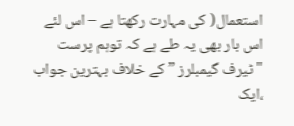استعمال( کی مہارت رکھتا ہے – اس لئے اس بار بھی یہ طے ہے کہ توہم پرست "ٹیرف گیمبلرز ” کے خلاف بہترین جواب ،ایک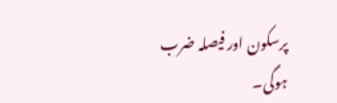پرسکون اور فیصلہ ضرب ہوگی۔